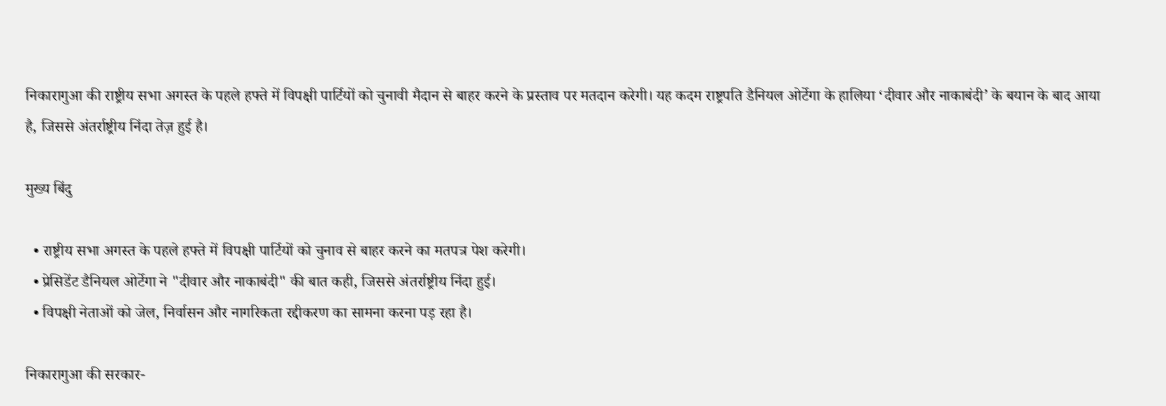निकारागुआ की राष्ट्रीय सभा अगस्त के पहले हफ्ते में विपक्षी पार्टियों को चुनावी मैदान से बाहर करने के प्रस्ताव पर मतदान करेगी। यह कदम राष्ट्रपति डैनियल ओर्टेगा के हालिया ‘दीवार और नाकाबंदी’ के बयान के बाद आया है, जिससे अंतर्राष्ट्रीय निंदा तेज़ हुई है।

मुख्य बिंदु

  • राष्ट्रीय सभा अगस्त के पहले हफ्ते में विपक्षी पार्टियों को चुनाव से बाहर करने का मतपत्र पेश करेगी।
  • प्रेसिडेंट डैनियल ओर्टेगा ने "दीवार और नाकाबंदी" की बात कही, जिससे अंतर्राष्ट्रीय निंदा हुई।
  • विपक्षी नेताओं को जेल, निर्वासन और नागरिकता रद्दीकरण का सामना करना पड़ रहा है।

निकारागुआ की सरकार-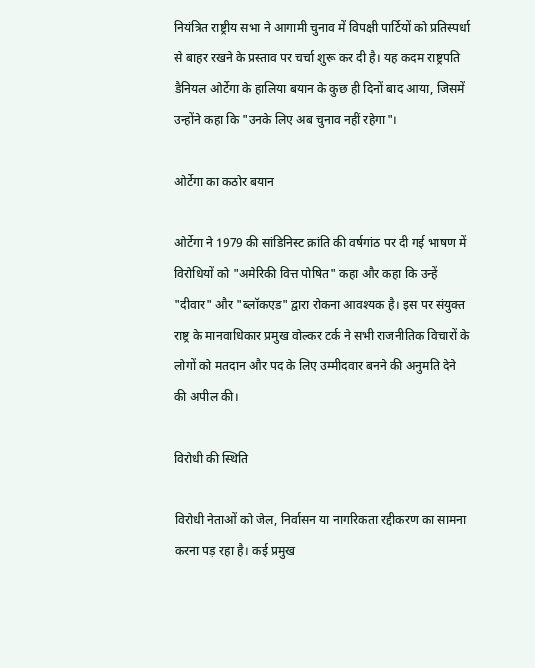नियंत्रित राष्ट्रीय सभा ने आगामी चुनाव में विपक्षी पार्टियों को प्रतिस्पर्धा से बाहर रखने के प्रस्ताव पर चर्चा शुरू कर दी है। यह कदम राष्ट्रपति डैनियल ओर्टेगा के हालिया बयान के कुछ ही दिनों बाद आया, जिसमें उन्होंने कहा कि "उनके लिए अब चुनाव नहीं रहेगा"।

ओर्टेगा का कठोर बयान

ओर्टेगा ने 1979 की सांडिनिस्ट क्रांति की वर्षगांठ पर दी गई भाषण में विरोधियों को "अमेरिकी वित्त पोषित" कहा और कहा कि उन्हें "दीवार" और "ब्लॉकएड" द्वारा रोकना आवश्यक है। इस पर संयुक्त राष्ट्र के मानवाधिकार प्रमुख वोल्कर टर्क ने सभी राजनीतिक विचारों के लोगों को मतदान और पद के लिए उम्मीदवार बनने की अनुमति देने की अपील की।

विरोधी की स्थिति

विरोधी नेताओं को जेल, निर्वासन या नागरिकता रद्दीकरण का सामना करना पड़ रहा है। कई प्रमुख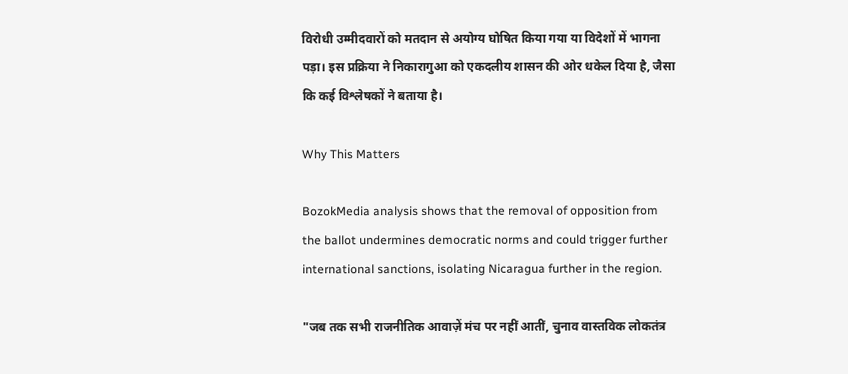विरोधी उम्मीदवारों को मतदान से अयोग्य घोषित किया गया या विदेशों में भागना पड़ा। इस प्रक्रिया ने निकारागुआ को एकदलीय शासन की ओर धकेल दिया है, जैसा कि कई विश्लेषकों ने बताया है।

Why This Matters

BozokMedia analysis shows that the removal of opposition from the ballot undermines democratic norms and could trigger further international sanctions, isolating Nicaragua further in the region.

"जब तक सभी राजनीतिक आवाज़ें मंच पर नहीं आतीं, चुनाव वास्तविक लोकतंत्र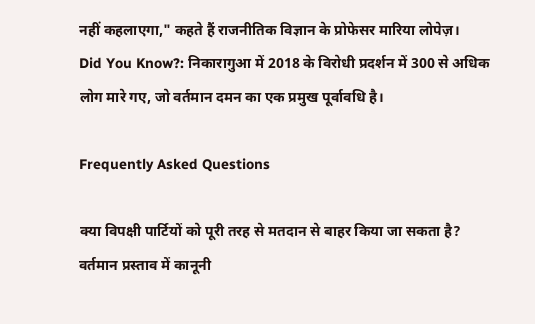नहीं कहलाएगा," कहते हैं राजनीतिक विज्ञान के प्रोफेसर मारिया लोपेज़।
Did You Know?: निकारागुआ में 2018 के विरोधी प्रदर्शन में 300 से अधिक लोग मारे गए, जो वर्तमान दमन का एक प्रमुख पूर्वावधि है।

Frequently Asked Questions

क्या विपक्षी पार्टियों को पूरी तरह से मतदान से बाहर किया जा सकता है? वर्तमान प्रस्ताव में कानूनी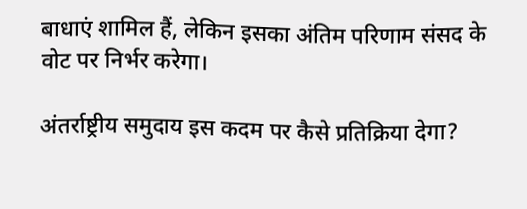बाधाएं शामिल हैं, लेकिन इसका अंतिम परिणाम संसद के वोट पर निर्भर करेगा।

अंतर्राष्ट्रीय समुदाय इस कदम पर कैसे प्रतिक्रिया देगा?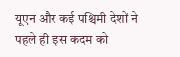यूएन और कई पश्चिमी देशों ने पहले ही इस कदम को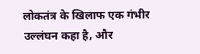लोकतंत्र के खिलाफ एक गंभीर उल्लंघन कहा है, और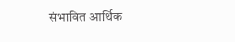संभावित आर्थिक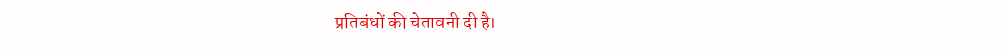प्रतिबंधों की चेतावनी दी है।